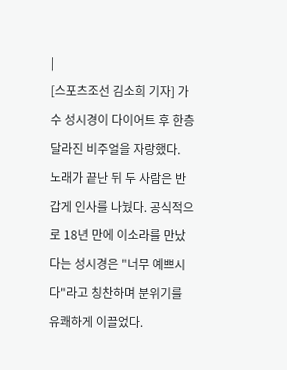|
[스포츠조선 김소희 기자] 가수 성시경이 다이어트 후 한층 달라진 비주얼을 자랑했다.
노래가 끝난 뒤 두 사람은 반갑게 인사를 나눴다. 공식적으로 18년 만에 이소라를 만났다는 성시경은 "너무 예쁘시다"라고 칭찬하며 분위기를 유쾌하게 이끌었다.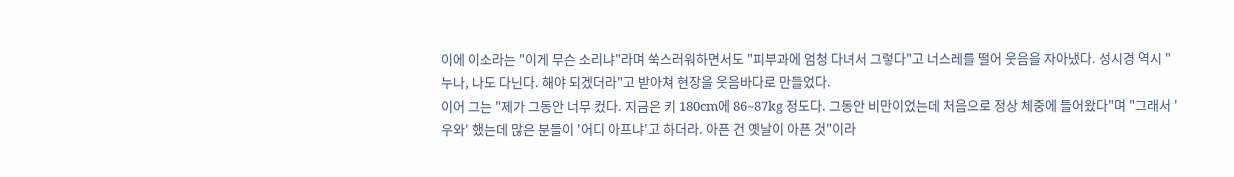이에 이소라는 "이게 무슨 소리냐"라며 쑥스러워하면서도 "피부과에 엄청 다녀서 그렇다"고 너스레를 떨어 웃음을 자아냈다. 성시경 역시 "누나, 나도 다닌다. 해야 되겠더라"고 받아쳐 현장을 웃음바다로 만들었다.
이어 그는 "제가 그동안 너무 컸다. 지금은 키 180cm에 86~87kg 정도다. 그동안 비만이었는데 처음으로 정상 체중에 들어왔다"며 "그래서 '우와' 했는데 많은 분들이 '어디 아프냐'고 하더라. 아픈 건 옛날이 아픈 것"이라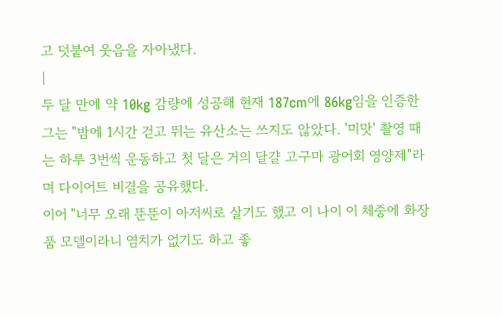고 덧붙여 웃음을 자아냈다.
|
두 달 만에 약 10kg 감량에 성공해 현재 187cm에 86kg임을 인증한 그는 "밤에 1시간 걷고 뛰는 유산소는 쓰지도 않았다. '미맛' 촬영 때는 하루 3번씩 운동하고 첫 달은 거의 달걀 고구마 광어회 영양제"라며 다이어트 비결을 공유했다.
이어 "너무 오래 뚠뚠이 아저씨로 살기도 했고 이 나이 이 체중에 화장품 모델이라니 염치가 없기도 하고 좋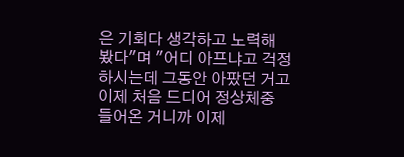은 기회다 생각하고 노력해 봤다"며 "어디 아프냐고 걱정하시는데 그동안 아팠던 거고 이제 처음 드디어 정상체중 들어온 거니까 이제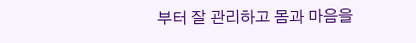부터 잘 관리하고 몸과 마음을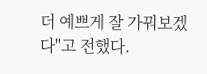더 예쁘게 잘 가꿔보겠다"고 전했다.